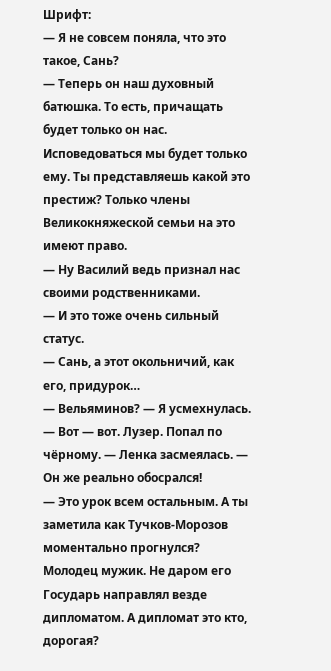Шрифт:
— Я не совсем поняла, что это такое, Сань?
— Теперь он наш духовный батюшка. То есть, причащать будет только он нас. Исповедоваться мы будет только ему. Ты представляешь какой это престиж? Только члены Великокняжеской семьи на это имеют право.
— Ну Василий ведь признал нас своими родственниками.
— И это тоже очень сильный статус.
— Сань, а этот окольничий, как его, придурок…
— Вельяминов? — Я усмехнулась.
— Вот — вот. Лузер. Попал по чёрному. — Ленка засмеялась. — Он же реально обосрался!
— Это урок всем остальным. А ты заметила как Тучков-Морозов моментально прогнулся? Молодец мужик. Не даром его Государь направлял везде дипломатом. А дипломат это кто, дорогая?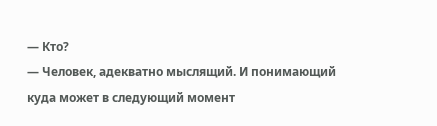— Кто?
— Человек, адекватно мыслящий. И понимающий куда может в следующий момент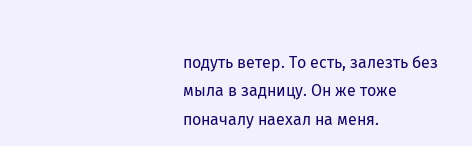подуть ветер. То есть, залезть без мыла в задницу. Он же тоже поначалу наехал на меня.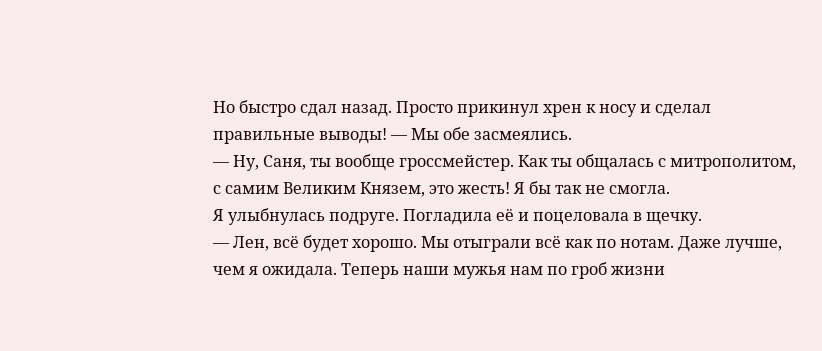Но быстро сдал назад. Просто прикинул хрен к носу и сделал правильные выводы! — Мы обе засмеялись.
— Ну, Саня, ты вообще гроссмейстер. Как ты общалась с митрополитом, с самим Великим Князем, это жесть! Я бы так не смогла.
Я улыбнулась подруге. Погладила её и поцеловала в щечку.
— Лен, всё будет хорошо. Мы отыграли всё как по нотам. Даже лучше, чем я ожидала. Теперь наши мужья нам по гроб жизни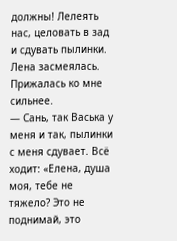должны! Лелеять нас, целовать в зад и сдувать пылинки.
Лена засмеялась. Прижалась ко мне сильнее.
— Сань, так Васька у меня и так, пылинки с меня сдувает. Всё ходит: «Елена, душа моя, тебе не тяжело? Это не поднимай, это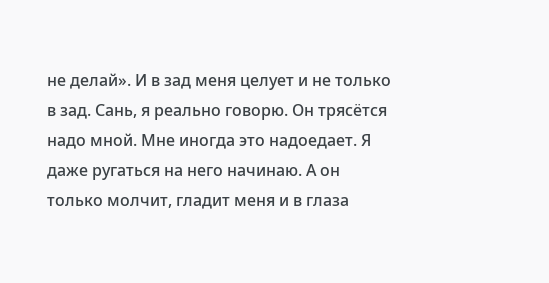не делай». И в зад меня целует и не только в зад. Сань, я реально говорю. Он трясётся надо мной. Мне иногда это надоедает. Я даже ругаться на него начинаю. А он только молчит, гладит меня и в глаза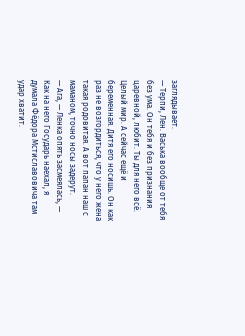заглядывает.
— Терпи, Лен. Васька вообще от тебя без ума. Он тебя и без признания царевной, любит. Ты для него всё. Целый мир. А сейчас ещё и беременная. Дитя его носишь. Он как раз не возгордиться, что у него жена такая родовитая. А вот папан наш с маманом, точно носы задерут.
— Ага, — Ленка опять засмеялась, — Как на него Государь наехал, я думала Фёдора Мстиславовича там удар хватит.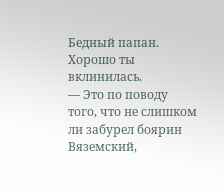Бедный папан. Хорошо ты вклинилась.
— Это по поводу того, что не слишком ли забурел боярин Вяземский,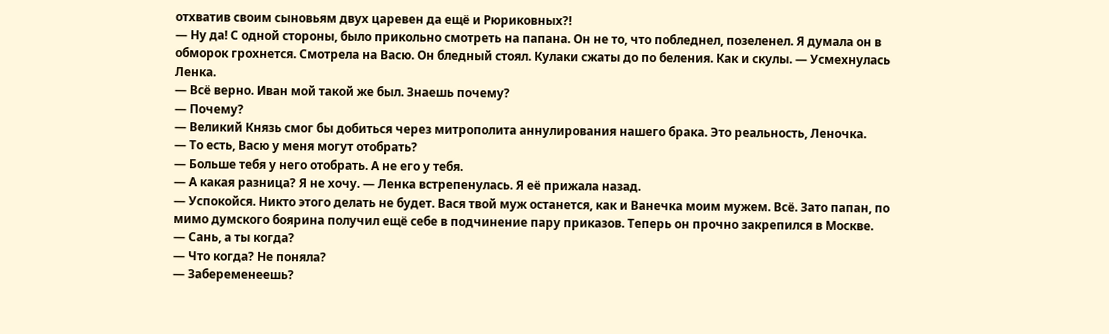отхватив своим сыновьям двух царевен да ещё и Рюриковных?!
— Ну да! С одной стороны, было прикольно смотреть на папана. Он не то, что побледнел, позеленел. Я думала он в обморок грохнется. Смотрела на Васю. Он бледный стоял. Кулаки сжаты до по беления. Как и скулы. — Усмехнулась Ленка.
— Всё верно. Иван мой такой же был. Знаешь почему?
— Почему?
— Великий Князь смог бы добиться через митрополита аннулирования нашего брака. Это реальность, Леночка.
— То есть, Васю у меня могут отобрать?
— Больше тебя у него отобрать. А не его у тебя.
— А какая разница? Я не хочу. — Ленка встрепенулась. Я её прижала назад.
— Успокойся. Никто этого делать не будет. Вася твой муж останется, как и Ванечка моим мужем. Всё. Зато папан, по мимо думского боярина получил ещё себе в подчинение пару приказов. Теперь он прочно закрепился в Москве.
— Сань, а ты когда?
— Что когда? Не поняла?
— Забеременеешь?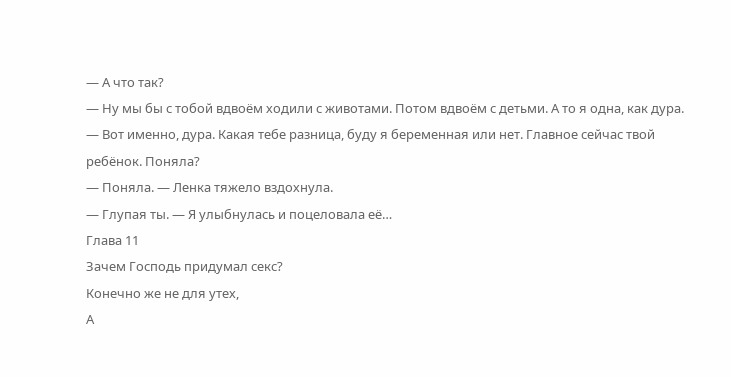— А что так?
— Ну мы бы с тобой вдвоём ходили с животами. Потом вдвоём с детьми. А то я одна, как дура.
— Вот именно, дура. Какая тебе разница, буду я беременная или нет. Главное сейчас твой ребёнок. Поняла?
— Поняла. — Ленка тяжело вздохнула.
— Глупая ты. — Я улыбнулась и поцеловала её…
Глава 11
Зачем Господь придумал секс?
Конечно же не для утех,
А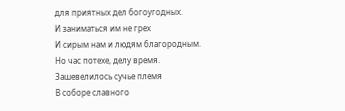для приятных дел богоугодных.
И заниматься им не грех
И сирым нам и людям благородным.
Но час потехе, делу время.
Зашевелилось сучье племя
В соборе славного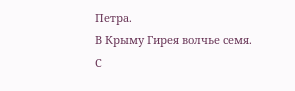Петра.
В Крыму Гирея волчье семя.
С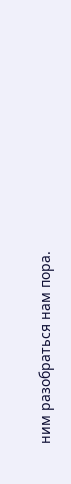ним разобраться нам пора.